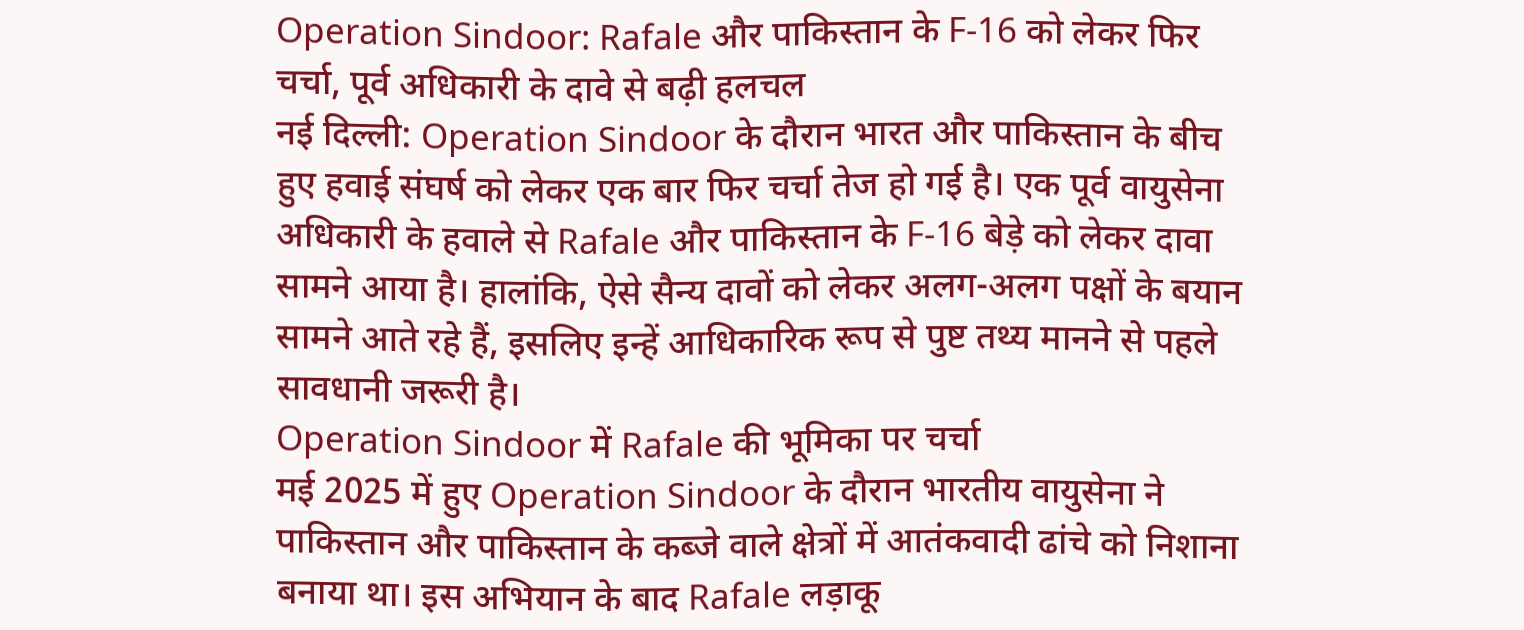Operation Sindoor: Rafale और पाकिस्तान के F-16 को लेकर फिर चर्चा, पूर्व अधिकारी के दावे से बढ़ी हलचल
नई दिल्ली: Operation Sindoor के दौरान भारत और पाकिस्तान के बीच हुए हवाई संघर्ष को लेकर एक बार फिर चर्चा तेज हो गई है। एक पूर्व वायुसेना अधिकारी के हवाले से Rafale और पाकिस्तान के F-16 बेड़े को लेकर दावा सामने आया है। हालांकि, ऐसे सैन्य दावों को लेकर अलग-अलग पक्षों के बयान सामने आते रहे हैं, इसलिए इन्हें आधिकारिक रूप से पुष्ट तथ्य मानने से पहले सावधानी जरूरी है।
Operation Sindoor में Rafale की भूमिका पर चर्चा
मई 2025 में हुए Operation Sindoor के दौरान भारतीय वायुसेना ने पाकिस्तान और पाकिस्तान के कब्जे वाले क्षेत्रों में आतंकवादी ढांचे को निशाना बनाया था। इस अभियान के बाद Rafale लड़ाकू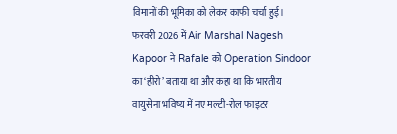विमानों की भूमिका को लेकर काफी चर्चा हुई।
फरवरी 2026 में Air Marshal Nagesh Kapoor ने Rafale को Operation Sindoor का ‘हीरो’ बताया था और कहा था कि भारतीय वायुसेना भविष्य में नए मल्टी-रोल फाइटर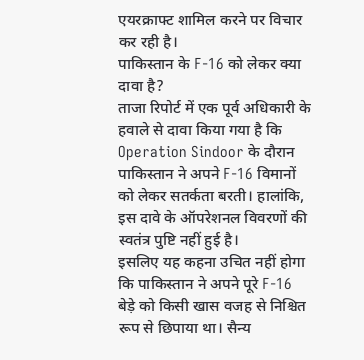एयरक्राफ्ट शामिल करने पर विचार कर रही है।
पाकिस्तान के F-16 को लेकर क्या दावा है?
ताजा रिपोर्ट में एक पूर्व अधिकारी के हवाले से दावा किया गया है कि Operation Sindoor के दौरान पाकिस्तान ने अपने F-16 विमानों को लेकर सतर्कता बरती। हालांकि, इस दावे के ऑपरेशनल विवरणों की स्वतंत्र पुष्टि नहीं हुई है।
इसलिए यह कहना उचित नहीं होगा कि पाकिस्तान ने अपने पूरे F-16 बेड़े को किसी खास वजह से निश्चित रूप से छिपाया था। सैन्य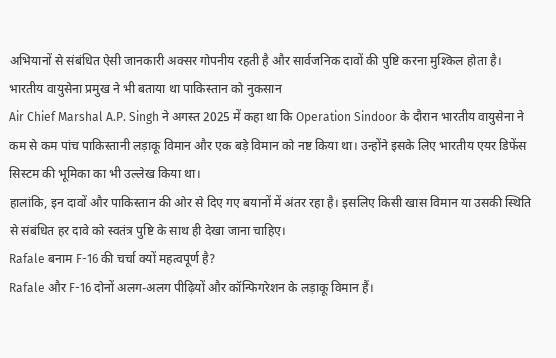अभियानों से संबंधित ऐसी जानकारी अक्सर गोपनीय रहती है और सार्वजनिक दावों की पुष्टि करना मुश्किल होता है।
भारतीय वायुसेना प्रमुख ने भी बताया था पाकिस्तान को नुकसान
Air Chief Marshal A.P. Singh ने अगस्त 2025 में कहा था कि Operation Sindoor के दौरान भारतीय वायुसेना ने कम से कम पांच पाकिस्तानी लड़ाकू विमान और एक बड़े विमान को नष्ट किया था। उन्होंने इसके लिए भारतीय एयर डिफेंस सिस्टम की भूमिका का भी उल्लेख किया था।
हालांकि, इन दावों और पाकिस्तान की ओर से दिए गए बयानों में अंतर रहा है। इसलिए किसी खास विमान या उसकी स्थिति से संबंधित हर दावे को स्वतंत्र पुष्टि के साथ ही देखा जाना चाहिए।
Rafale बनाम F-16 की चर्चा क्यों महत्वपूर्ण है?
Rafale और F-16 दोनों अलग-अलग पीढ़ियों और कॉन्फिगरेशन के लड़ाकू विमान हैं।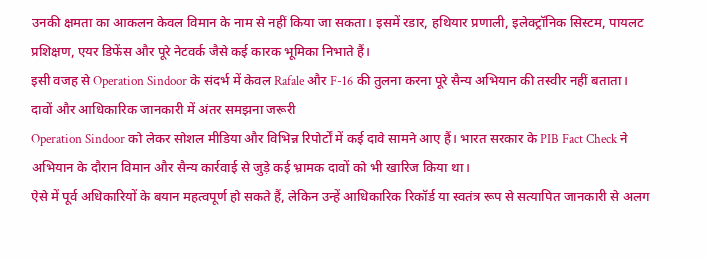उनकी क्षमता का आकलन केवल विमान के नाम से नहीं किया जा सकता। इसमें रडार, हथियार प्रणाली, इलेक्ट्रॉनिक सिस्टम, पायलट प्रशिक्षण, एयर डिफेंस और पूरे नेटवर्क जैसे कई कारक भूमिका निभाते हैं।
इसी वजह से Operation Sindoor के संदर्भ में केवल Rafale और F-16 की तुलना करना पूरे सैन्य अभियान की तस्वीर नहीं बताता।
दावों और आधिकारिक जानकारी में अंतर समझना जरूरी
Operation Sindoor को लेकर सोशल मीडिया और विभिन्न रिपोर्टों में कई दावे सामने आए हैं। भारत सरकार के PIB Fact Check ने अभियान के दौरान विमान और सैन्य कार्रवाई से जुड़े कई भ्रामक दावों को भी खारिज किया था।
ऐसे में पूर्व अधिकारियों के बयान महत्वपूर्ण हो सकते हैं, लेकिन उन्हें आधिकारिक रिकॉर्ड या स्वतंत्र रूप से सत्यापित जानकारी से अलग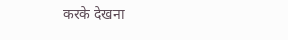करके देखना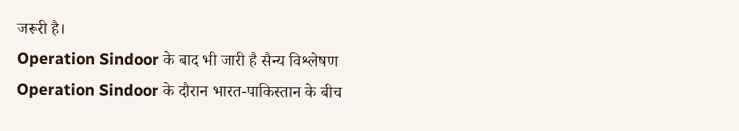जरूरी है।
Operation Sindoor के बाद भी जारी है सैन्य विश्लेषण
Operation Sindoor के दौरान भारत-पाकिस्तान के बीच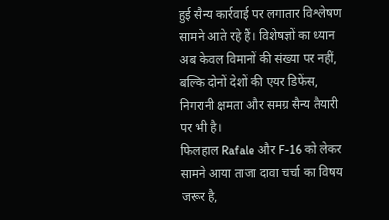हुई सैन्य कार्रवाई पर लगातार विश्लेषण सामने आते रहे हैं। विशेषज्ञों का ध्यान अब केवल विमानों की संख्या पर नहीं, बल्कि दोनों देशों की एयर डिफेंस, निगरानी क्षमता और समग्र सैन्य तैयारी पर भी है।
फिलहाल Rafale और F-16 को लेकर सामने आया ताजा दावा चर्चा का विषय जरूर है,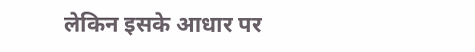लेकिन इसके आधार पर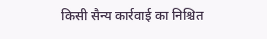किसी सैन्य कार्रवाई का निश्चित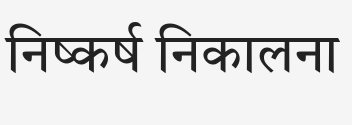निष्कर्ष निकालना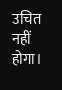उचित नहीं होगा।